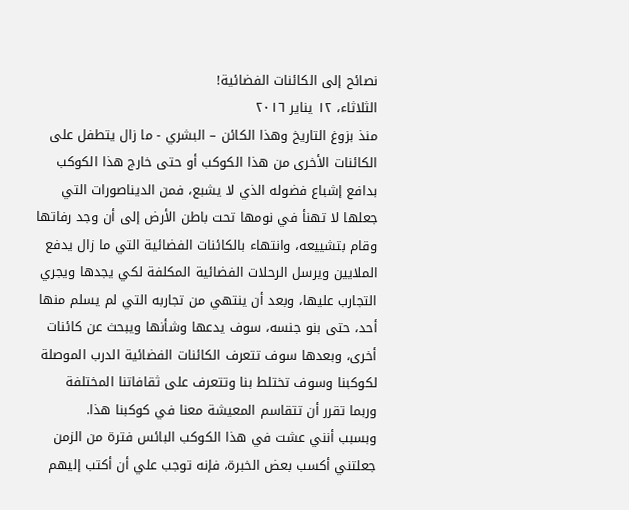نصائح إلى الكائنات الفضائية!
الثلاثاء، ١٢ يناير ٢٠١٦
منذ بزوغ التاريخ وهذا الكائن – البشري - ما زال يتطفل على الكائنات الأخرى من هذا الكوكب أو حتى خارج هذا الكوكب بدافع إشباع فضوله الذي لا يشبع، فمن الديناصورات التي جعلها لا تهنأ في نومها تحت باطن الأرض إلى أن وجد رفاتها وقام بتشييعه، وانتهاء بالكائنات الفضائية التي ما زال يدفع الملايين ويرسل الرحلات الفضائية المكلفة لكي يجدها ويجري التجارب عليها، وبعد أن ينتهي من تجاربه التي لم يسلم منها أحد، حتى بنو جنسه، سوف يدعها وشأنها ويبحث عن كائنات أخرى، وبعدها سوف تتعرف الكائنات الفضائية الدرب الموصلة لكوكبنا وسوف تختلط بنا وتتعرف على ثقافاتنا المختلفة وربما تقرر أن تتقاسم المعيشة معنا في كوكبنا هذا.
وبسبب أنني عشت في هذا الكوكب البائس فترة من الزمن جعلتني أكسب بعض الخبرة، فإنه توجب علي أن أكتب إليهم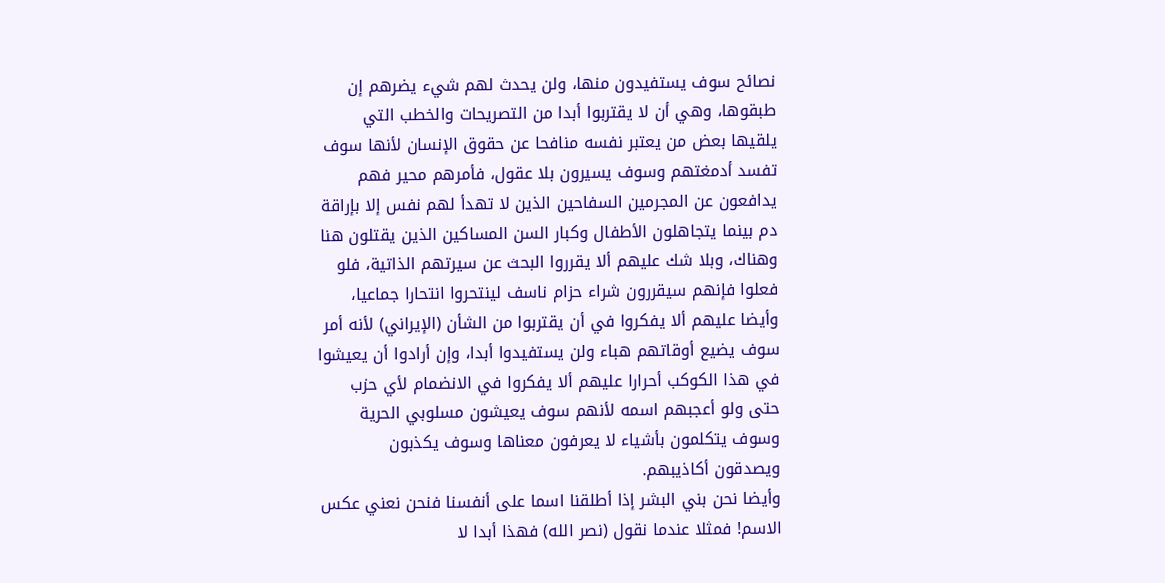نصائح سوف يستفيدون منها، ولن يحدث لهم شيء يضرهم إن طبقوها، وهي أن لا يقتربوا أبدا من التصريحات والخطب التي يلقيها بعض من يعتبر نفسه منافحا عن حقوق الإنسان لأنها سوف تفسد أدمغتهم وسوف يسيرون بلا عقول، فأمرهم محير فهم يدافعون عن المجرمين السفاحين الذين لا تهدأ لهم نفس إلا بإراقة دم بينما يتجاهلون الأطفال وكبار السن المساكين الذين يقتلون هنا وهناك، وبلا شك عليهم ألا يقرروا البحث عن سيرتهم الذاتية، فلو فعلوا فإنهم سيقررون شراء حزام ناسف لينتحروا انتحارا جماعيا، وأيضا عليهم ألا يفكروا في أن يقتربوا من الشأن (الإيراني) لأنه أمر سوف يضيع أوقاتهم هباء ولن يستفيدوا أبدا، وإن أرادوا أن يعيشوا في هذا الكوكب أحرارا عليهم ألا يفكروا في الانضمام لأي حزب حتى ولو أعجبهم اسمه لأنهم سوف يعيشون مسلوبي الحرية وسوف يتكلمون بأشياء لا يعرفون معناها وسوف يكذبون ويصدقون أكاذيبهم.
وأيضا نحن بني البشر إذا أطلقنا اسما على أنفسنا فنحن نعني عكس الاسم! فمثلا عندما نقول (نصر الله) فهذا أبدا لا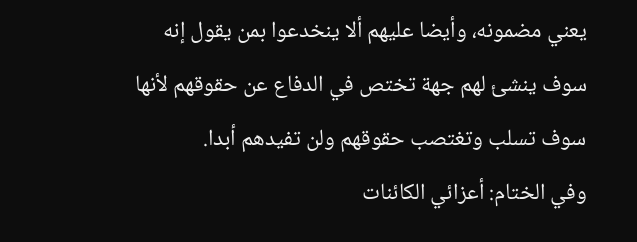يعني مضمونه، وأيضا عليهم ألا ينخدعوا بمن يقول إنه سوف ينشئ لهم جهة تختص في الدفاع عن حقوقهم لأنها سوف تسلب وتغتصب حقوقهم ولن تفيدهم أبدا.
وفي الختام: أعزائي الكائنات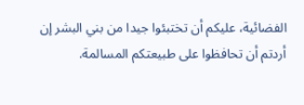الفضائية، عليكم أن تختبئوا جيدا من بني البشر إن أردتم أن تحافظوا على طبيعتكم المسالمة.